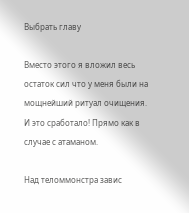Выбрать главу

Вместо этого я вложил весь остаток сил что у меня были на мощнейший ритуал очищения. И это сработало! Прямо как в случае с атаманом.

Над теломмонстра завис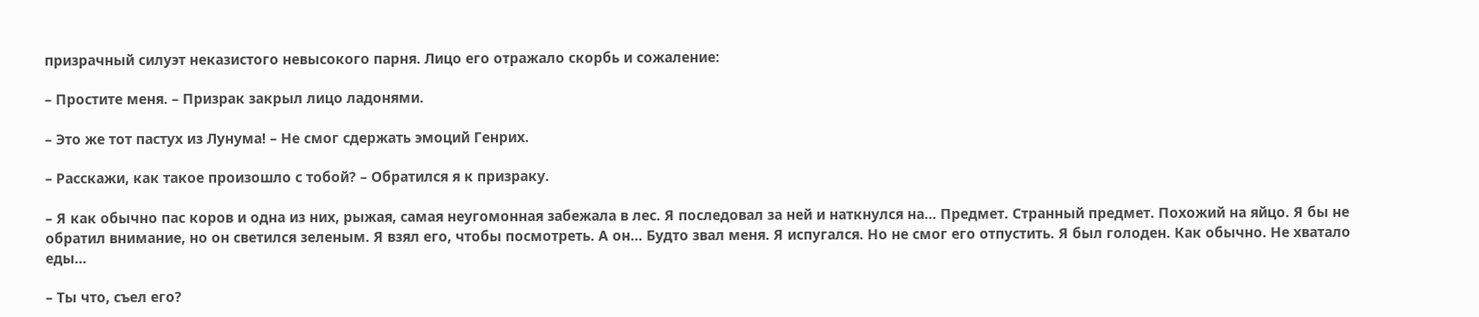призрачный силуэт неказистого невысокого парня. Лицо его отражало скорбь и сожаление:

– Простите меня. – Призрак закрыл лицо ладонями.

– Это же тот пастух из Лунума! – Не смог сдержать эмоций Генрих.

– Расскажи, как такое произошло с тобой? – Обратился я к призраку.

– Я как обычно пас коров и одна из них, рыжая, самая неугомонная забежала в лес. Я последовал за ней и наткнулся на… Предмет. Странный предмет. Похожий на яйцо. Я бы не обратил внимание, но он светился зеленым. Я взял его, чтобы посмотреть. А он… Будто звал меня. Я испугался. Но не смог его отпустить. Я был голоден. Как обычно. Не хватало еды…

– Ты что, съел его?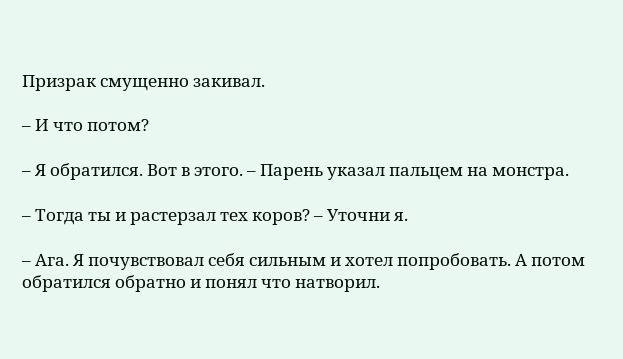Призрак смущенно закивал.

– И что потом?

– Я обратился. Вот в этого. – Парень указал пальцем на монстра.

– Тогда ты и растерзал тех коров? – Уточни я.

– Ага. Я почувствовал себя сильным и хотел попробовать. А потом обратился обратно и понял что натворил.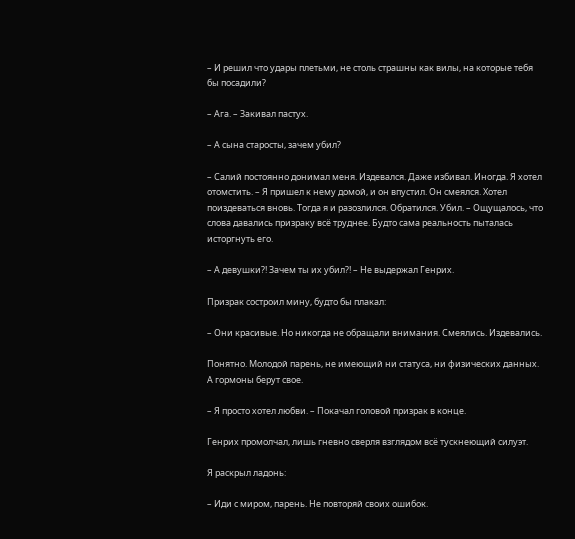– И решил что удары плетьми, не столь страшны как вилы, на которые тебя бы посадили?

– Ага. – Закивал пастух.

– А сына старосты, зачем убил?

– Салий постоянно донимал меня. Издевался. Даже избивал. Иногда. Я хотел отомстить. – Я пришел к нему домой, и он впустил. Он смеялся. Хотел поиздеваться вновь. Тогда я и разозлился. Обратился. Убил. – Ощущалось, что слова давались призраку всё труднее. Будто сама реальность пыталась исторгнуть его.

– А девушки?! Зачем ты их убил?! – Не выдержал Генрих.

Призрак состроил мину, будто бы плакал:

– Они красивые. Но никогда не обращали внимания. Смеялись. Издевались.

Понятно. Молодой парень, не имеющий ни статуса, ни физических данных. А гормоны берут свое.

– Я просто хотел любви. – Покачал головой призрак в конце.

Генрих промолчал, лишь гневно сверля взглядом всё тускнеющий силуэт.

Я раскрыл ладонь:

– Иди с миром, парень. Не повторяй своих ошибок.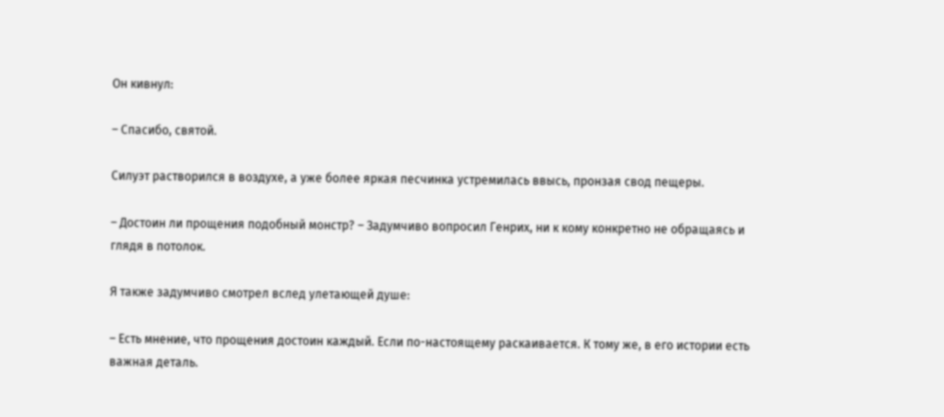Он кивнул:

– Спасибо, святой.

Силуэт растворился в воздухе, а уже более яркая песчинка устремилась ввысь, пронзая свод пещеры.

– Достоин ли прощения подобный монстр? – Задумчиво вопросил Генрих, ни к кому конкретно не обращаясь и глядя в потолок.

Я также задумчиво смотрел вслед улетающей душе:

– Есть мнение, что прощения достоин каждый. Если по-настоящему раскаивается. К тому же, в его истории есть важная деталь.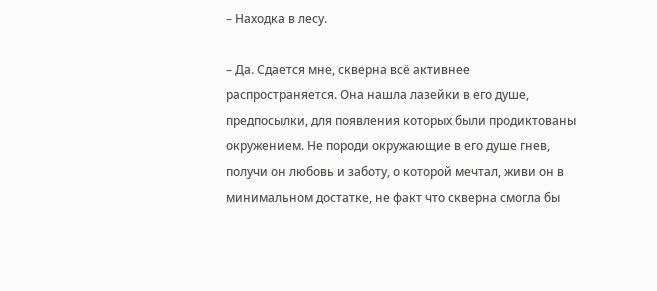– Находка в лесу.

– Да. Сдается мне, скверна всё активнее распространяется. Она нашла лазейки в его душе, предпосылки, для появления которых были продиктованы окружением. Не породи окружающие в его душе гнев, получи он любовь и заботу, о которой мечтал, живи он в минимальном достатке, не факт что скверна смогла бы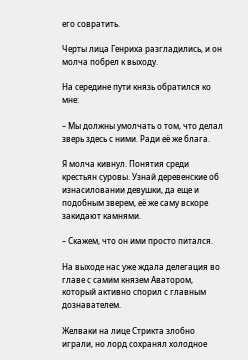его совратить.

Черты лица Генриха разгладились, и он молча побрел к выходу.

На середине пути князь обратился ко мне:

– Мы должны умолчать о том, что делал зверь здесь с ними. Ради её же блага.

Я молча кивнул. Понятия среди крестьян суровы. Узнай деревенские об изнасиловании девушки, да еще и подобным зверем, её же саму вскоре закидают камнями.

– Скажем, что он ими просто питался.

На выходе нас уже ждала делегация во главе с самим князем Аватором, который активно спорил с главным дознавателем.

Желваки на лице Стрикта злобно играли, но лорд сохранял холодное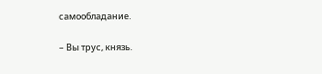самообладание.

– Вы трус, князь.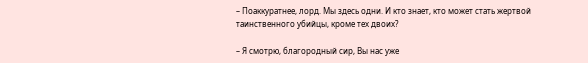– Поаккуратнее, лорд. Мы здесь одни. И кто знает, кто может стать жертвой таинственного убийцы, кроме тех двоих?

– Я смотрю, благородный сир, Вы нас уже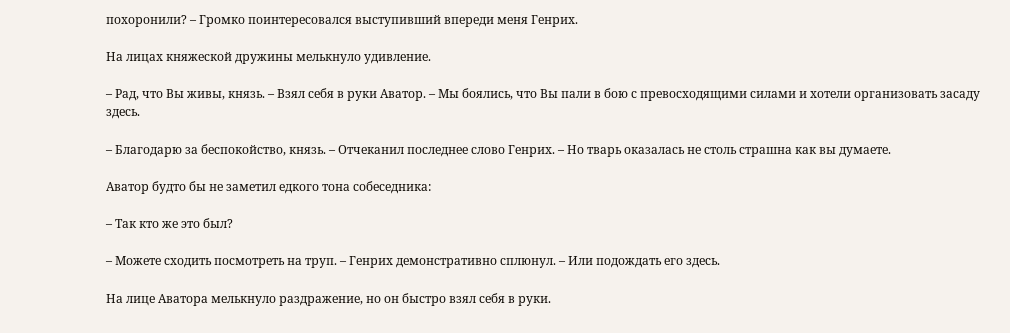похоронили? – Громко поинтересовался выступивший впереди меня Генрих.

На лицах княжеской дружины мелькнуло удивление.

– Рад, что Вы живы, князь. – Взял себя в руки Аватор. – Мы боялись, что Вы пали в бою с превосходящими силами и хотели организовать засаду здесь.

– Благодарю за беспокойство, князь. – Отчеканил последнее слово Генрих. – Но тварь оказалась не столь страшна как вы думаете.

Аватор будто бы не заметил едкого тона собеседника:

– Так кто же это был?

– Можете сходить посмотреть на труп. – Генрих демонстративно сплюнул. – Или подождать его здесь.

На лице Аватора мелькнуло раздражение, но он быстро взял себя в руки.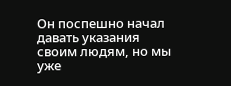Он поспешно начал давать указания своим людям, но мы уже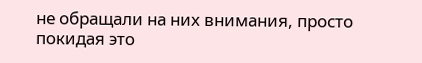не обращали на них внимания, просто покидая это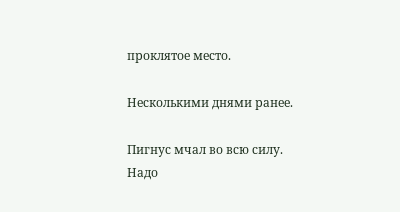проклятое место.

Несколькими днями ранее.

Пигнус мчал во всю силу. Надо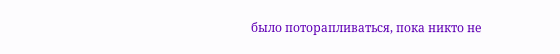было поторапливаться, пока никто не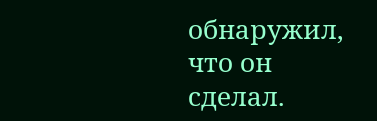обнаружил, что он сделал.